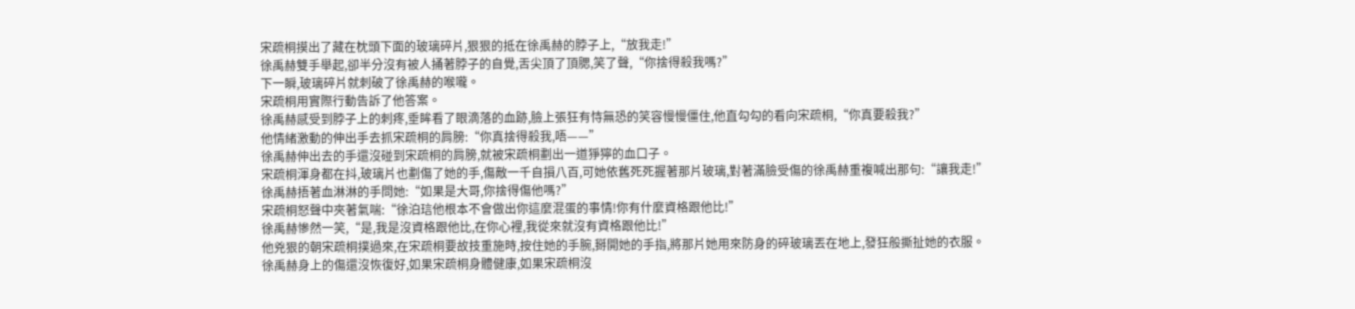宋疏桐摸出了藏在枕頭下面的玻璃碎片,狠狠的抵在徐禹赫的脖子上,“放我走!”
徐禹赫雙手舉起,卻半分沒有被人捅著脖子的自覺,舌尖頂了頂腮,笑了聲,“你捨得殺我嗎?”
下一瞬,玻璃碎片就刺破了徐禹赫的喉嚨。
宋疏桐用實際行動告訴了他答案。
徐禹赫感受到脖子上的刺疼,垂眸看了眼滴落的血跡,臉上張狂有恃無恐的笑容慢慢僵住,他直勾勾的看向宋疏桐,“你真要殺我?”
他情緒激動的伸出手去抓宋疏桐的肩膀:“你真捨得殺我,唔——”
徐禹赫伸出去的手還沒碰到宋疏桐的肩膀,就被宋疏桐劃出一道猙獰的血口子。
宋疏桐渾身都在抖,玻璃片也劃傷了她的手,傷敵一千自損八百,可她依舊死死握著那片玻璃,對著滿臉受傷的徐禹赫重複喊出那句:“讓我走!”
徐禹赫捂著血淋淋的手問她:“如果是大哥,你捨得傷他嗎?”
宋疏桐怒聲中夾著氣喘:“徐泊琂他根本不會做出你這麼混蛋的事情!你有什麼資格跟他比!”
徐禹赫慘然一笑,“是,我是沒資格跟他比,在你心裡,我從來就沒有資格跟他比!”
他兇狠的朝宋疏桐撲過來,在宋疏桐要故技重施時,按住她的手腕,掰開她的手指,將那片她用來防身的碎玻璃丟在地上,發狂般撕扯她的衣服。
徐禹赫身上的傷還沒恢復好,如果宋疏桐身體健康,如果宋疏桐沒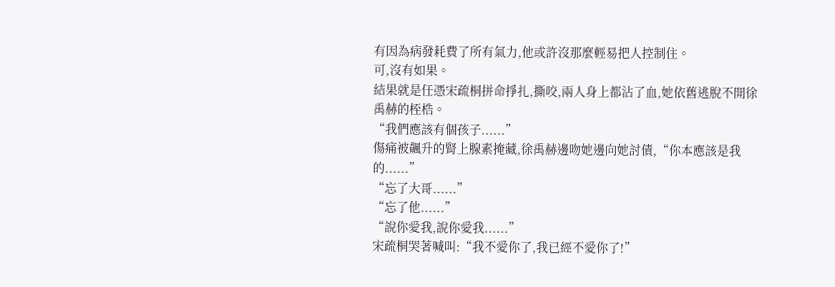有因為病發耗費了所有氣力,他或許沒那麼輕易把人控制住。
可,沒有如果。
結果就是任憑宋疏桐拼命掙扎,撕咬,兩人身上都沾了血,她依舊逃脫不開徐禹赫的桎梏。
“我們應該有個孩子......”
傷痛被飆升的腎上腺素掩藏,徐禹赫邊吻她邊向她討債,“你本應該是我的......”
“忘了大哥......”
“忘了他......”
“說你愛我,說你愛我......”
宋疏桐哭著喊叫:“我不愛你了,我已經不愛你了!”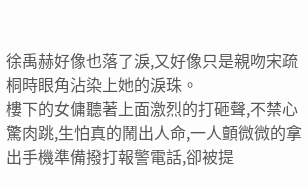徐禹赫好像也落了淚,又好像只是親吻宋疏桐時眼角沾染上她的淚珠。
樓下的女傭聽著上面激烈的打砸聲,不禁心驚肉跳,生怕真的鬧出人命,一人顫微微的拿出手機準備撥打報警電話,卻被提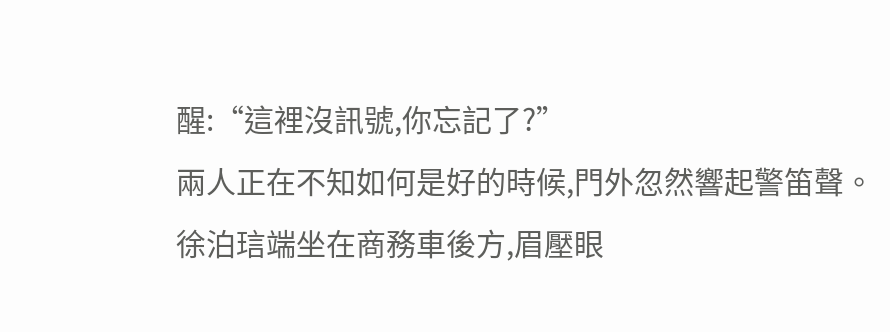醒:“這裡沒訊號,你忘記了?”
兩人正在不知如何是好的時候,門外忽然響起警笛聲。
徐泊琂端坐在商務車後方,眉壓眼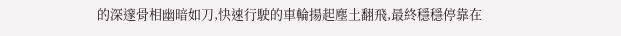的深邃骨相幽暗如刀,快速行駛的車輪揚起塵土翻飛,最終穩穩停靠在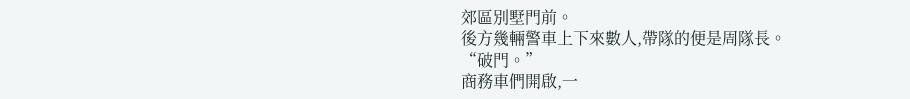郊區別墅門前。
後方幾輛警車上下來數人,帶隊的便是周隊長。
“破門。”
商務車們開啟,一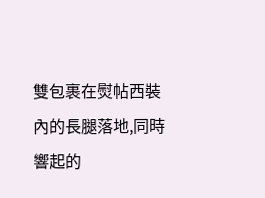雙包裹在熨帖西裝內的長腿落地,同時響起的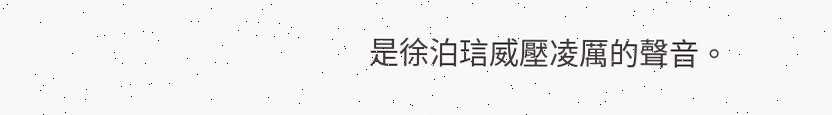是徐泊琂威壓凌厲的聲音。